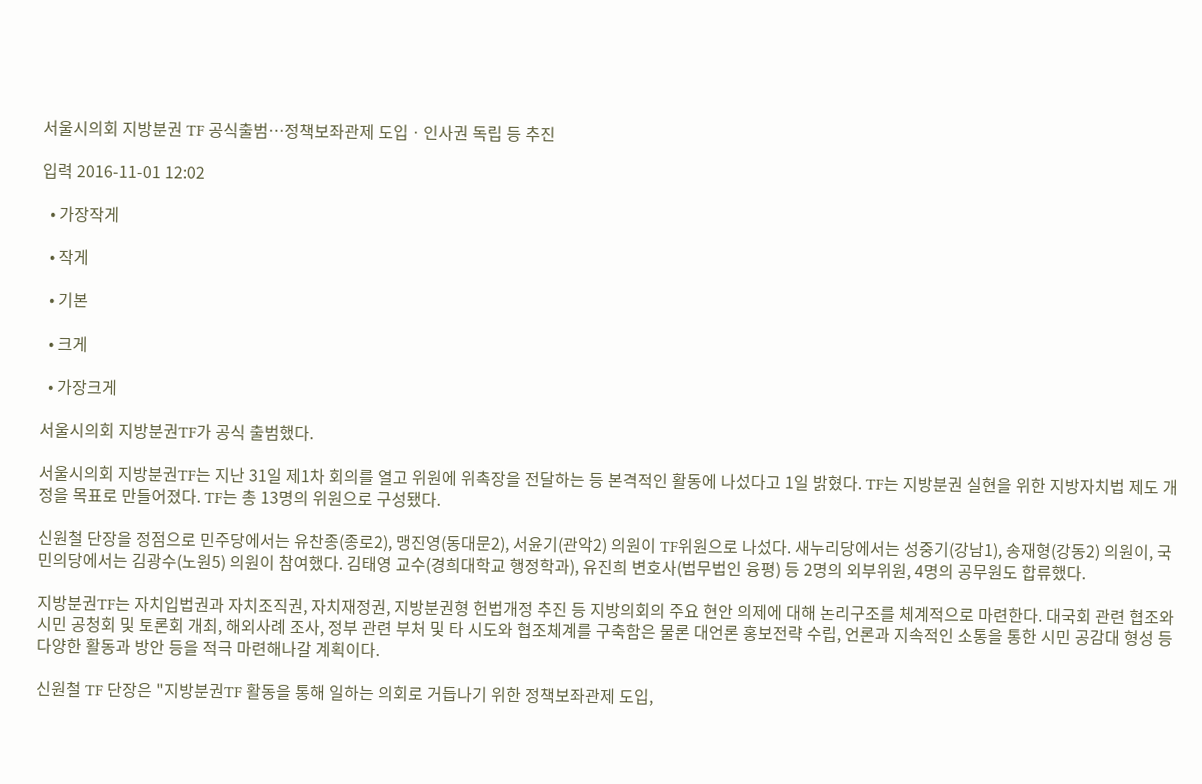서울시의회 지방분권 TF 공식출범…정책보좌관제 도입ㆍ인사권 독립 등 추진

입력 2016-11-01 12:02

  • 가장작게

  • 작게

  • 기본

  • 크게

  • 가장크게

서울시의회 지방분권TF가 공식 출범했다.

서울시의회 지방분권TF는 지난 31일 제1차 회의를 열고 위원에 위촉장을 전달하는 등 본격적인 활동에 나섰다고 1일 밝혔다. TF는 지방분권 실현을 위한 지방자치법 제도 개정을 목표로 만들어졌다. TF는 총 13명의 위원으로 구성됐다.

신원철 단장을 정점으로 민주당에서는 유찬종(종로2), 맹진영(동대문2), 서윤기(관악2) 의원이 TF위원으로 나섰다. 새누리당에서는 성중기(강남1), 송재형(강동2) 의원이, 국민의당에서는 김광수(노원5) 의원이 참여했다. 김태영 교수(경희대학교 행정학과), 유진희 변호사(법무법인 융평) 등 2명의 외부위원, 4명의 공무원도 합류했다.

지방분권TF는 자치입법권과 자치조직권, 자치재정권, 지방분권형 헌법개정 추진 등 지방의회의 주요 현안 의제에 대해 논리구조를 체계적으로 마련한다. 대국회 관련 협조와 시민 공청회 및 토론회 개최, 해외사례 조사, 정부 관련 부처 및 타 시도와 협조체계를 구축함은 물론 대언론 홍보전략 수립, 언론과 지속적인 소통을 통한 시민 공감대 형성 등 다양한 활동과 방안 등을 적극 마련해나갈 계획이다.

신원철 TF 단장은 "지방분권TF 활동을 통해 일하는 의회로 거듭나기 위한 정책보좌관제 도입,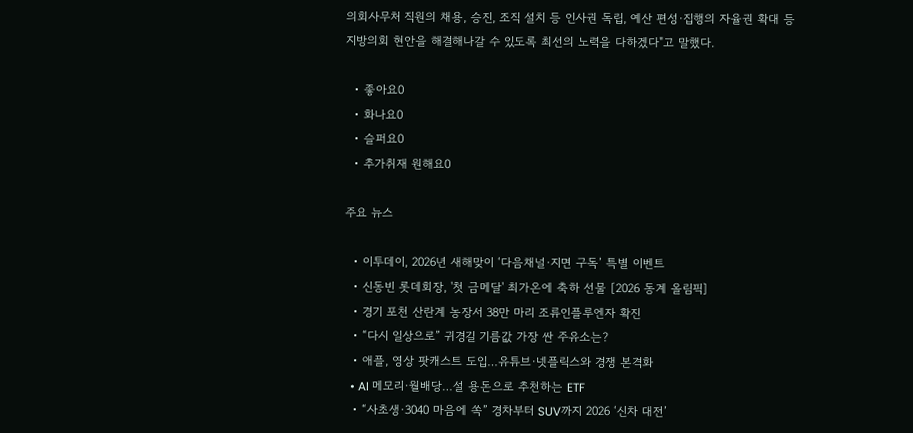의회사무처 직원의 채용, 승진, 조직 설치 등 인사권 독립, 예산 편성·집행의 자율권 확대 등 지방의회 현안을 해결해나갈 수 있도록 최선의 노력을 다하겠다"고 말했다.

  • 좋아요0
  • 화나요0
  • 슬퍼요0
  • 추가취재 원해요0

주요 뉴스

  • 이투데이, 2026년 새해맞이 ‘다음채널·지면 구독’ 특별 이벤트
  • 신동빈 롯데회장, '첫 금메달' 최가온에 축하 선물 [2026 동계 올림픽]
  • 경기 포천 산란계 농장서 38만 마리 조류인플루엔자 확진
  • “다시 일상으로” 귀경길 기름값 가장 싼 주유소는?
  • 애플, 영상 팟캐스트 도입…유튜브·넷플릭스와 경쟁 본격화
  • AI 메모리·월배당…설 용돈으로 추천하는 ETF
  • “사초생·3040 마음에 쏙” 경차부터 SUV까지 2026 ‘신차 대전’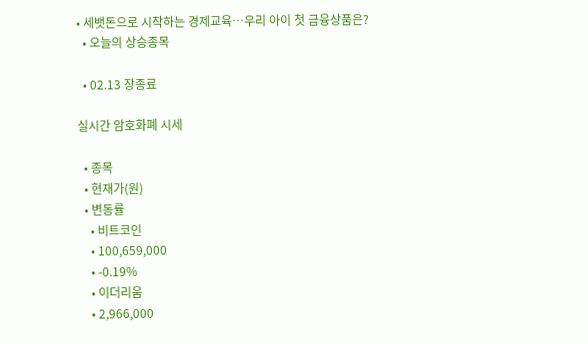• 세뱃돈으로 시작하는 경제교육…우리 아이 첫 금융상품은?
  • 오늘의 상승종목

  • 02.13 장종료

실시간 암호화폐 시세

  • 종목
  • 현재가(원)
  • 변동률
    • 비트코인
    • 100,659,000
    • -0.19%
    • 이더리움
    • 2,966,000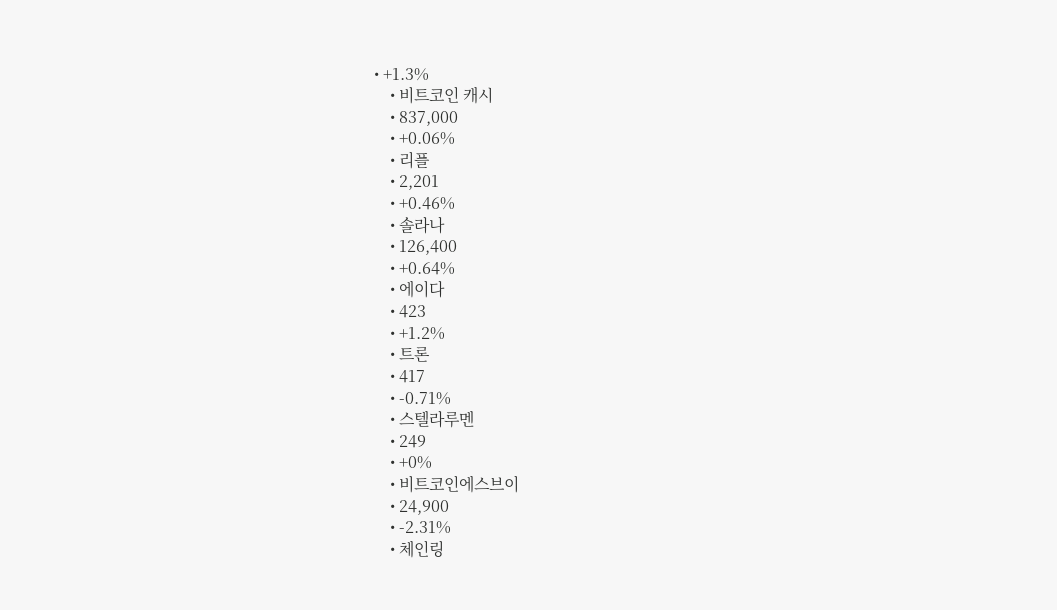• +1.3%
    • 비트코인 캐시
    • 837,000
    • +0.06%
    • 리플
    • 2,201
    • +0.46%
    • 솔라나
    • 126,400
    • +0.64%
    • 에이다
    • 423
    • +1.2%
    • 트론
    • 417
    • -0.71%
    • 스텔라루멘
    • 249
    • +0%
    • 비트코인에스브이
    • 24,900
    • -2.31%
    • 체인링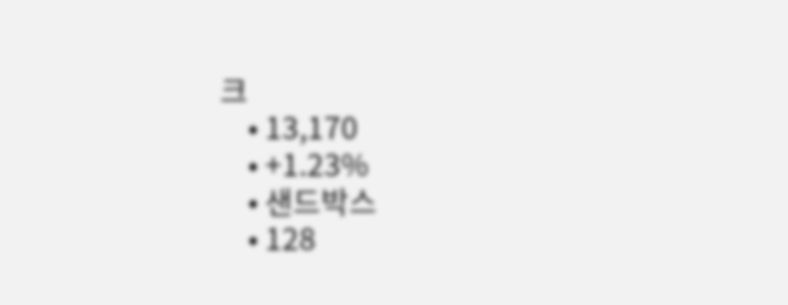크
    • 13,170
    • +1.23%
    • 샌드박스
    • 128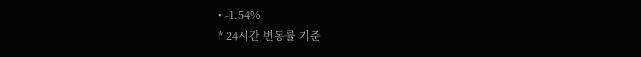• -1.54%
* 24시간 변동률 기준